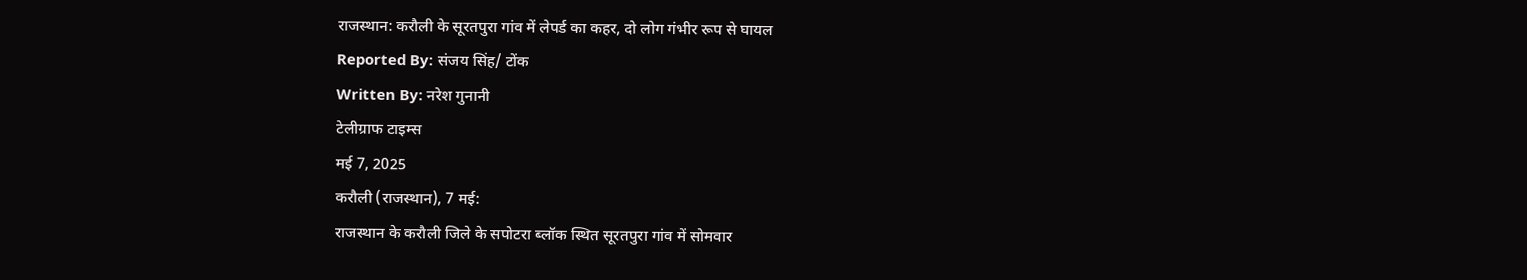राजस्थान: करौली के सूरतपुरा गांव में लेपर्ड का कहर, दो लोग गंभीर रूप से घायल
Reported By: संजय सिंह/ टोंक
Written By: नरेश गुनानी
टेलीग्राफ टाइम्स
मई 7, 2025
करौली (राजस्थान), 7 मई:
राजस्थान के करौली जिले के सपोटरा ब्लॉक स्थित सूरतपुरा गांव में सोमवार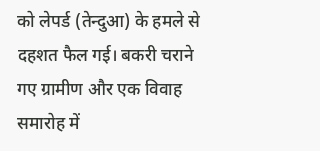को लेपर्ड (तेन्दुआ) के हमले से दहशत फैल गई। बकरी चराने गए ग्रामीण और एक विवाह समारोह में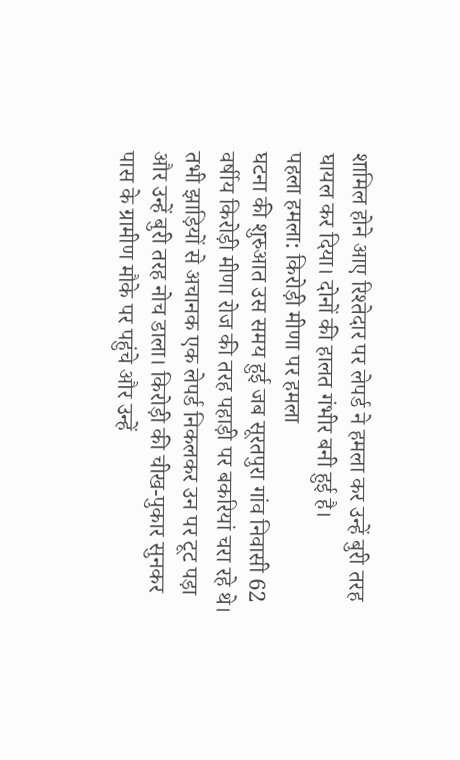शामिल होने आए रिश्तेदार पर लेपर्ड ने हमला कर उन्हें बुरी तरह घायल कर दिया। दोनों की हालत गंभीर बनी हुई है।
पहला हमला: किरोड़ी मीणा पर हमला
घटना की शुरुआत उस समय हुई जब सूरतपुरा गांव निवासी 62 वर्षीय किरोड़ी मीणा रोज की तरह पहाड़ी पर बकरियां चरा रहे थे। तभी झाड़ियों से अचानक एक लेपर्ड निकलकर उन पर टूट पड़ा और उन्हें बुरी तरह नोच डाला। किरोड़ी की चीख-पुकार सुनकर पास के ग्रामीण मौके पर पहुंचे और उन्हें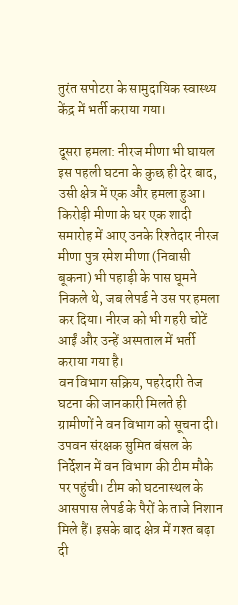तुरंत सपोटरा के सामुदायिक स्वास्थ्य केंद्र में भर्ती कराया गया।

दूसरा हमला: नीरज मीणा भी घायल
इस पहली घटना के कुछ ही देर बाद, उसी क्षेत्र में एक और हमला हुआ। किरोड़ी मीणा के घर एक शादी समारोह में आए उनके रिश्तेदार नीरज मीणा पुत्र रमेश मीणा (निवासी बूकना) भी पहाड़ी के पास घूमने निकले थे, जब लेपर्ड ने उस पर हमला कर दिया। नीरज को भी गहरी चोटें आईं और उन्हें अस्पताल में भर्ती कराया गया है।
वन विभाग सक्रिय, पहरेदारी तेज
घटना की जानकारी मिलते ही ग्रामीणों ने वन विभाग को सूचना दी। उपवन संरक्षक सुमित बंसल के निर्देशन में वन विभाग की टीम मौके पर पहुंची। टीम को घटनास्थल के आसपास लेपर्ड के पैरों के ताजे निशान मिले हैं। इसके बाद क्षेत्र में गश्त बढ़ा दी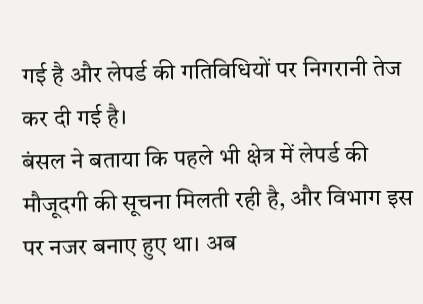गई है और लेपर्ड की गतिविधियों पर निगरानी तेज कर दी गई है।
बंसल ने बताया कि पहले भी क्षेत्र में लेपर्ड की मौजूदगी की सूचना मिलती रही है, और विभाग इस पर नजर बनाए हुए था। अब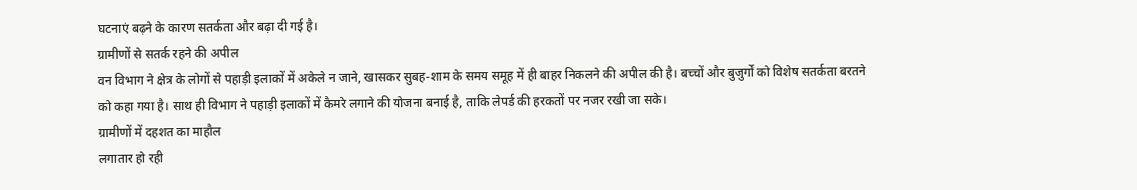घटनाएं बढ़ने के कारण सतर्कता और बढ़ा दी गई है।
ग्रामीणों से सतर्क रहने की अपील
वन विभाग ने क्षेत्र के लोगों से पहाड़ी इलाकों में अकेले न जाने, खासकर सुबह-शाम के समय समूह में ही बाहर निकलने की अपील की है। बच्चों और बुजुर्गों को विशेष सतर्कता बरतने को कहा गया है। साथ ही विभाग ने पहाड़ी इलाकों में कैमरे लगाने की योजना बनाई है, ताकि लेपर्ड की हरकतों पर नजर रखी जा सके।
ग्रामीणों में दहशत का माहौल
लगातार हो रही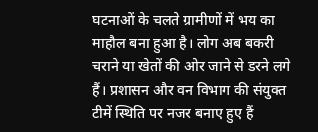घटनाओं के चलते ग्रामीणों में भय का माहौल बना हुआ है। लोग अब बकरी चराने या खेतों की ओर जाने से डरने लगे हैं। प्रशासन और वन विभाग की संयुक्त टीमें स्थिति पर नजर बनाए हुए हैं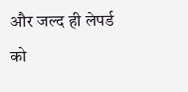और जल्द ही लेपर्ड को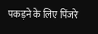पकड़ने के लिए पिंजरे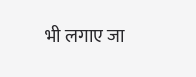भी लगाए जा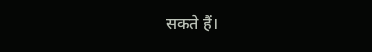सकते हैं।